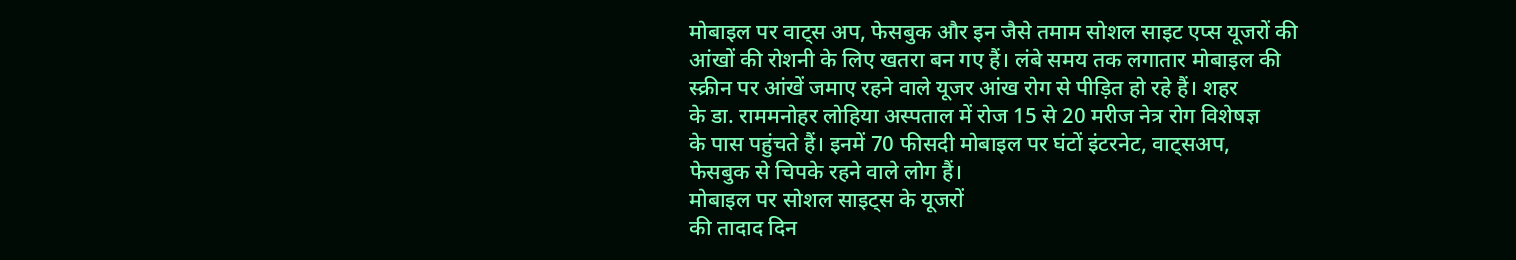मोबाइल पर वाट्स अप, फेसबुक और इन जैसे तमाम सोशल साइट एप्स यूजरों की
आंखों की रोशनी के लिए खतरा बन गए हैं। लंबे समय तक लगातार मोबाइल की
स्क्रीन पर आंखें जमाए रहने वाले यूजर आंख रोग से पीड़ित हो रहे हैं। शहर
के डा. राममनोहर लोहिया अस्पताल में रोज 15 से 20 मरीज नेत्र रोग विशेषज्ञ
के पास पहुंचते हैं। इनमें 70 फीसदी मोबाइल पर घंटों इंटरनेट, वाट्सअप,
फेसबुक से चिपके रहने वाले लोग हैं।
मोबाइल पर सोशल साइट्स के यूजरों
की तादाद दिन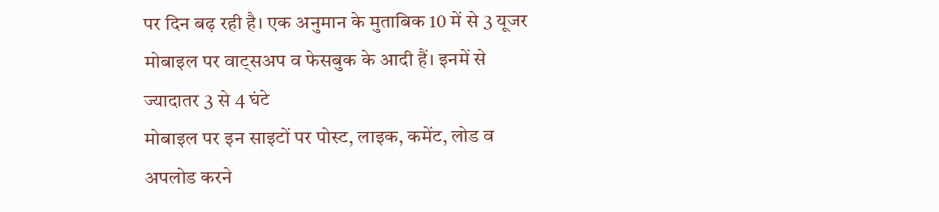पर दिन बढ़ रही है। एक अनुमान के मुताबिक 10 में से 3 यूजर
मोबाइल पर वाट्सअप व फेसबुक के आदी हैं। इनमें से ज्यादातर 3 से 4 घंटे
मोबाइल पर इन साइटों पर पोस्ट, लाइक, कमेंट, लोड व अपलोड करने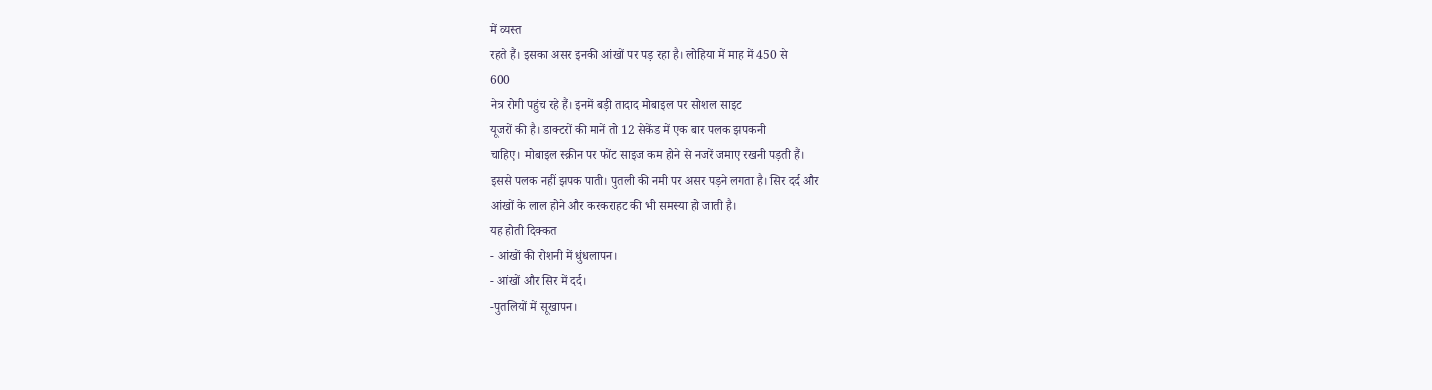में व्यस्त
रहते हैं। इसका असर इनकी आंखों पर पड़ रहा है। लोहिया में माह में 450 से
600
नेत्र रोगी पहुंच रहे हैं। इनमें बड़ी तादाद मोबाइल पर सोशल साइट
यूजरों की है। डाक्टरों की मानें तो 12 सेकेंड में एक बार पलक झपकनी
चाहिए। मोबाइल स्क्रीन पर फोंट साइज कम होने से नजरें जमाए रखनी पड़ती हैं।
इससे पलक नहीं झपक पाती। पुतली की नमी पर असर पड़ने लगता है। सिर दर्द और
आंखों के लाल होने और करकराहट की भी समस्या हो जाती है।
यह होती दिक्कत
- आंखों की रोशनी में धुंधलापन।
- आंखों और सिर में दर्द।
-पुतलियों में सूखापन।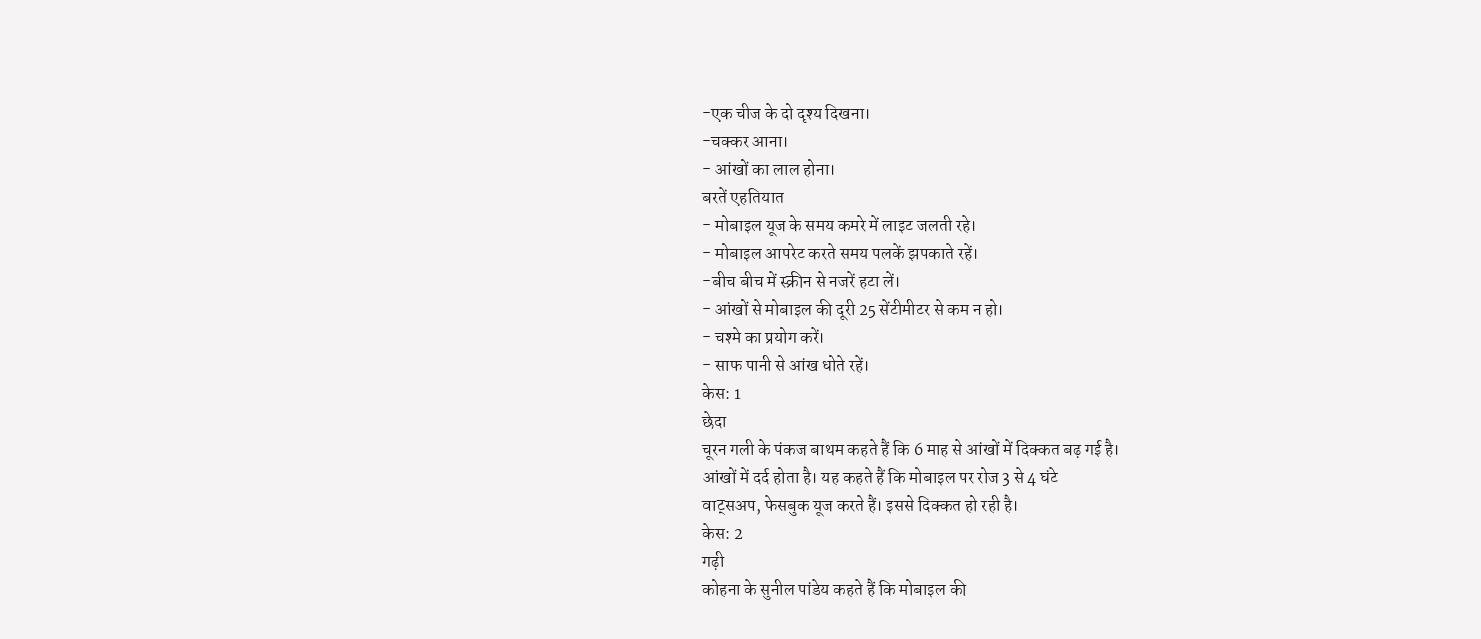-एक चीज के दो दृश्य दिखना।
-चक्कर आना।
- आंखों का लाल होना।
बरतें एहतियात
- मोबाइल यूज के समय कमरे में लाइट जलती रहे।
- मोबाइल आपरेट करते समय पलकें झपकाते रहें।
-बीच बीच में स्क्रीन से नजरें हटा लें।
- आंखों से मोबाइल की दूरी 25 सेंटीमीटर से कम न हो।
- चश्मे का प्रयोग करें।
- साफ पानी से आंख धोते रहें।
केस: 1
छेदा
चूरन गली के पंकज बाथम कहते हैं कि 6 माह से आंखों में दिक्कत बढ़ गई है।
आंखों में दर्द होता है। यह कहते हैं कि मोबाइल पर रोज 3 से 4 घंटे
वाट्सअप, फेसबुक यूज करते हैं। इससे दिक्कत हो रही है।
केस: 2
गढ़ी
कोहना के सुनील पांडेय कहते हैं कि मोबाइल की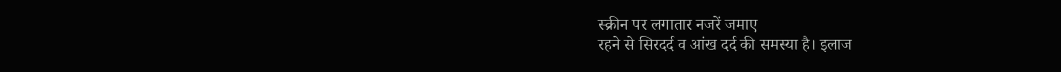स्क्रीन पर लगातार नजरें जमाए
रहने से सिरदर्द व आंख दर्द की समस्या है। इलाज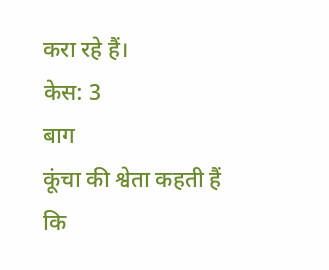करा रहे हैं।
केस: 3
बाग
कूंचा की श्वेता कहती हैं कि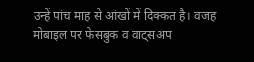उन्हें पांच माह से आंखों में दिक्कत है। वजह
मोबाइल पर फेसबुक व वाट्सअप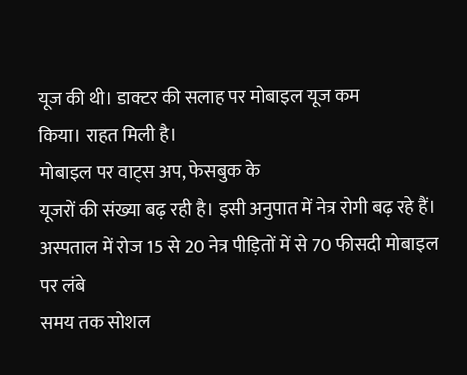यूज की थी। डाक्टर की सलाह पर मोबाइल यूज कम
किया। राहत मिली है।
मोबाइल पर वाट्स अप, फेसबुक के
यूजरों की संख्या बढ़ रही है। इसी अनुपात में नेत्र रोगी बढ़ रहे हैं।
अस्पताल में रोज 15 से 20 नेत्र पीड़ितों में से 70 फीसदी मोबाइल पर लंबे
समय तक सोशल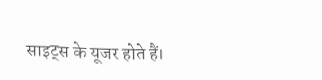साइट्स के यूजर होते हैं।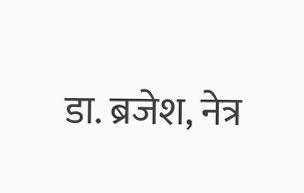डा. ब्रजेश, नेत्र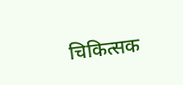चिकित्सक